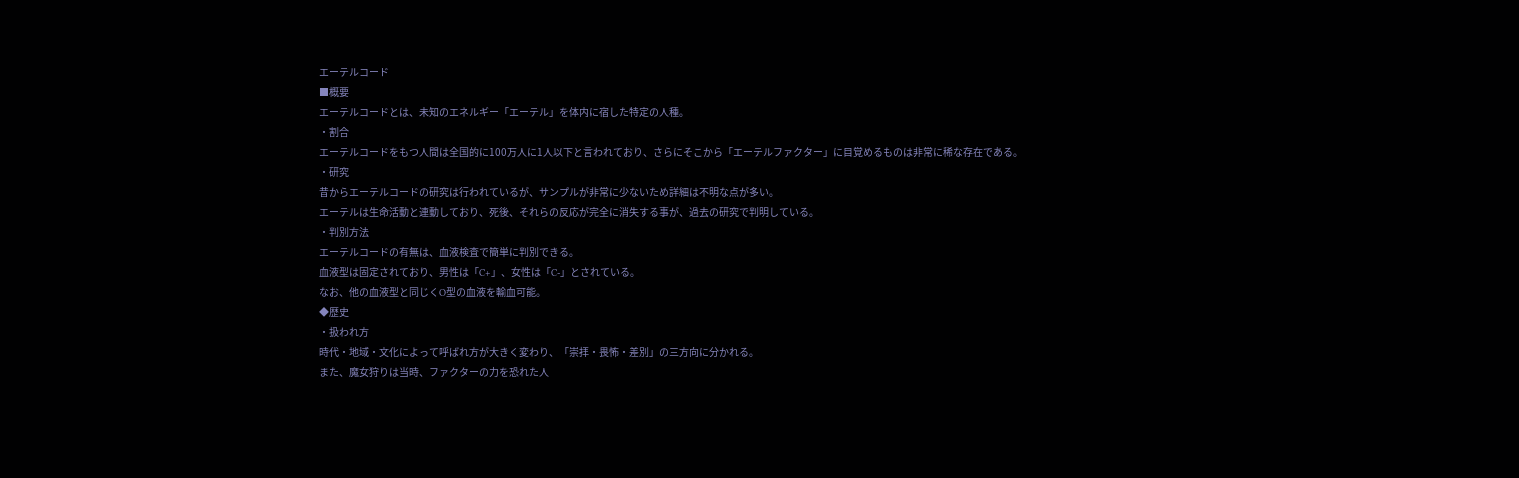エーテルコード
■概要
エーテルコードとは、未知のエネルギー「エーテル」を体内に宿した特定の人種。
・割合
エーテルコードをもつ人間は全国的に100万人に1人以下と言われており、さらにそこから「エーテルファクター」に目覚めるものは非常に稀な存在である。
・研究
昔からエーテルコードの研究は行われているが、サンプルが非常に少ないため詳細は不明な点が多い。
エーテルは生命活動と連動しており、死後、それらの反応が完全に消失する事が、過去の研究で判明している。
・判別方法
エーテルコードの有無は、血液検査で簡単に判別できる。
血液型は固定されており、男性は「C+」、女性は「C-」とされている。
なお、他の血液型と同じくO型の血液を輸血可能。
◆歴史
・扱われ方
時代・地域・文化によって呼ばれ方が大きく変わり、「崇拝・畏怖・差別」の三方向に分かれる。
また、魔女狩りは当時、ファクターの力を恐れた人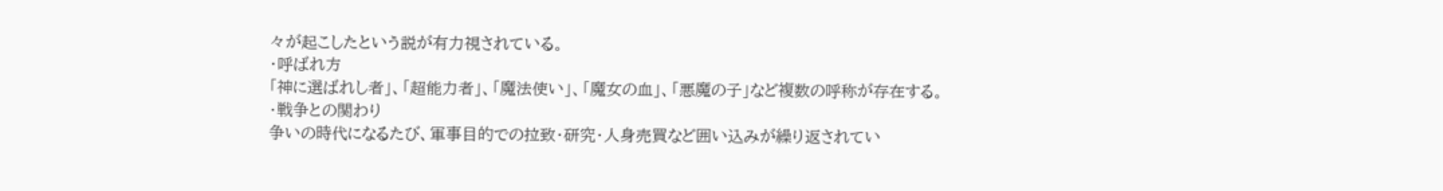々が起こしたという説が有力視されている。
・呼ばれ方
「神に選ばれし者」、「超能力者」、「魔法使い」、「魔女の血」、「悪魔の子」など複数の呼称が存在する。
・戦争との関わり
争いの時代になるたび、軍事目的での拉致・研究・人身売買など囲い込みが繰り返されてい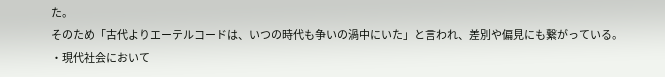た。
そのため「古代よりエーテルコードは、いつの時代も争いの渦中にいた」と言われ、差別や偏見にも繋がっている。
・現代社会において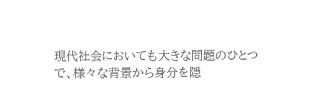現代社会においても大きな問題のひとつで、様々な背景から身分を隠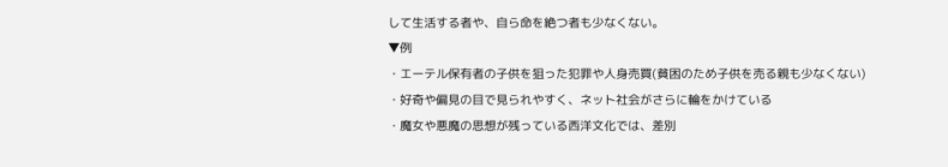して生活する者や、自ら命を絶つ者も少なくない。
▼例
・エーテル保有者の子供を狙った犯罪や人身売買(貧困のため子供を売る親も少なくない)
・好奇や偏見の目で見られやすく、ネット社会がさらに輪をかけている
・魔女や悪魔の思想が残っている西洋文化では、差別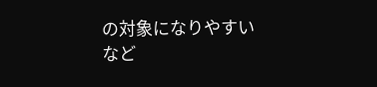の対象になりやすい
など